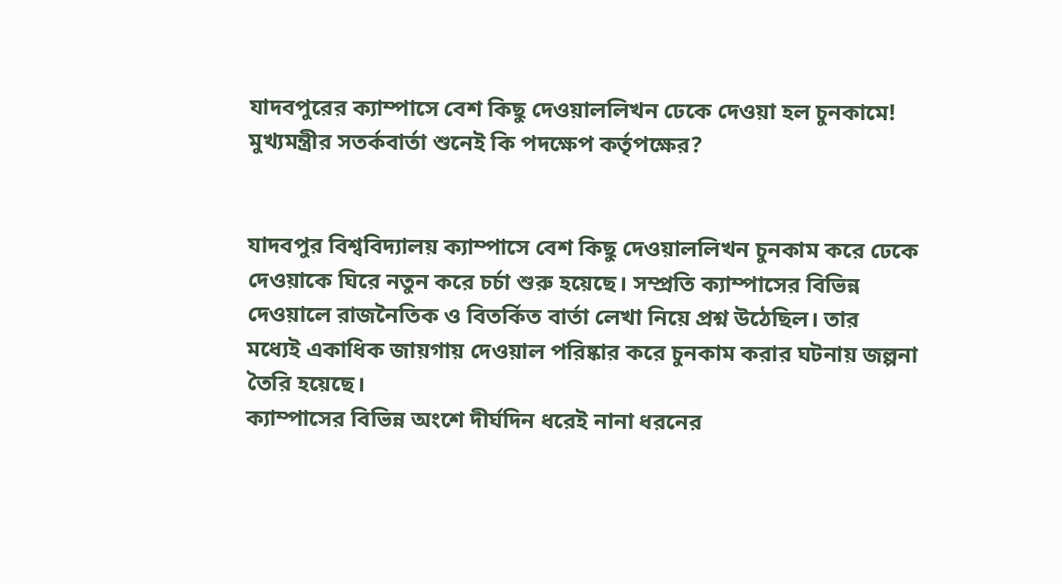যাদবপুরের ক্যাম্পাসে বেশ কিছু দেওয়াললিখন ঢেকে দেওয়া হল চুনকামে! মুখ্যমন্ত্রীর সতর্কবার্তা শুনেই কি পদক্ষেপ কর্তৃপক্ষের?


যাদবপুর বিশ্ববিদ্যালয় ক্যাম্পাসে বেশ কিছু দেওয়াললিখন চুনকাম করে ঢেকে দেওয়াকে ঘিরে নতুন করে চর্চা শুরু হয়েছে। সম্প্রতি ক্যাম্পাসের বিভিন্ন দেওয়ালে রাজনৈতিক ও বিতর্কিত বার্তা লেখা নিয়ে প্রশ্ন উঠেছিল। তার মধ্যেই একাধিক জায়গায় দেওয়াল পরিষ্কার করে চুনকাম করার ঘটনায় জল্পনা তৈরি হয়েছে।
ক্যাম্পাসের বিভিন্ন অংশে দীর্ঘদিন ধরেই নানা ধরনের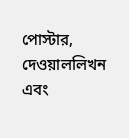পোস্টার, দেওয়াললিখন এবং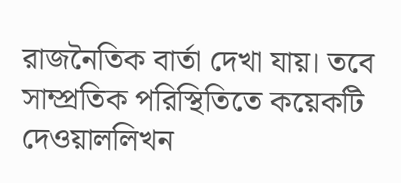রাজনৈতিক বার্তা দেখা যায়। তবে সাম্প্রতিক পরিস্থিতিতে কয়েকটি দেওয়াললিখন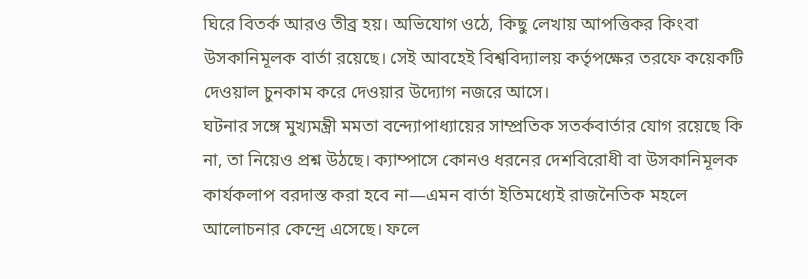ঘিরে বিতর্ক আরও তীব্র হয়। অভিযোগ ওঠে, কিছু লেখায় আপত্তিকর কিংবা উসকানিমূলক বার্তা রয়েছে। সেই আবহেই বিশ্ববিদ্যালয় কর্তৃপক্ষের তরফে কয়েকটি দেওয়াল চুনকাম করে দেওয়ার উদ্যোগ নজরে আসে।
ঘটনার সঙ্গে মুখ্যমন্ত্রী মমতা বন্দ্যোপাধ্যায়ের সাম্প্রতিক সতর্কবার্তার যোগ রয়েছে কি না, তা নিয়েও প্রশ্ন উঠছে। ক্যাম্পাসে কোনও ধরনের দেশবিরোধী বা উসকানিমূলক কার্যকলাপ বরদাস্ত করা হবে না—এমন বার্তা ইতিমধ্যেই রাজনৈতিক মহলে আলোচনার কেন্দ্রে এসেছে। ফলে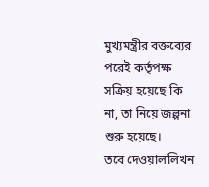মুখ্যমন্ত্রীর বক্তব্যের পরেই কর্তৃপক্ষ সক্রিয় হয়েছে কি না, তা নিয়ে জল্পনা শুরু হয়েছে।
তবে দেওয়াললিখন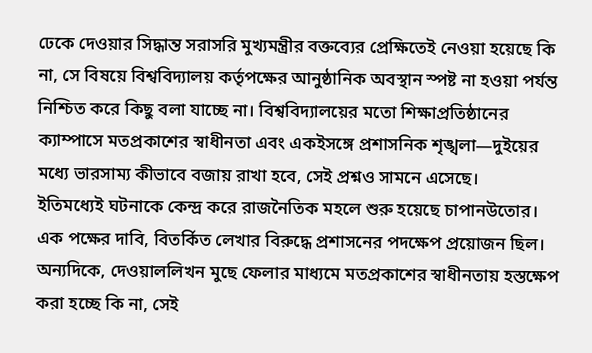ঢেকে দেওয়ার সিদ্ধান্ত সরাসরি মুখ্যমন্ত্রীর বক্তব্যের প্রেক্ষিতেই নেওয়া হয়েছে কি না, সে বিষয়ে বিশ্ববিদ্যালয় কর্তৃপক্ষের আনুষ্ঠানিক অবস্থান স্পষ্ট না হওয়া পর্যন্ত নিশ্চিত করে কিছু বলা যাচ্ছে না। বিশ্ববিদ্যালয়ের মতো শিক্ষাপ্রতিষ্ঠানের ক্যাম্পাসে মতপ্রকাশের স্বাধীনতা এবং একইসঙ্গে প্রশাসনিক শৃঙ্খলা—দুইয়ের মধ্যে ভারসাম্য কীভাবে বজায় রাখা হবে, সেই প্রশ্নও সামনে এসেছে।
ইতিমধ্যেই ঘটনাকে কেন্দ্র করে রাজনৈতিক মহলে শুরু হয়েছে চাপানউতোর। এক পক্ষের দাবি, বিতর্কিত লেখার বিরুদ্ধে প্রশাসনের পদক্ষেপ প্রয়োজন ছিল। অন্যদিকে, দেওয়াললিখন মুছে ফেলার মাধ্যমে মতপ্রকাশের স্বাধীনতায় হস্তক্ষেপ করা হচ্ছে কি না, সেই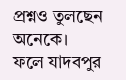প্রশ্নও তুলছেন অনেকে।
ফলে যাদবপুর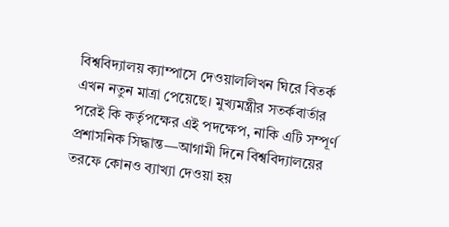বিশ্ববিদ্যালয় ক্যাম্পাসে দেওয়াললিখন ঘিরে বিতর্ক এখন নতুন মাত্রা পেয়েছে। মুখ্যমন্ত্রীর সতর্কবার্তার পরেই কি কর্তৃপক্ষের এই পদক্ষেপ, নাকি এটি সম্পূর্ণ প্রশাসনিক সিদ্ধান্ত—আগামী দিনে বিশ্ববিদ্যালয়ের তরফে কোনও ব্যাখ্যা দেওয়া হয়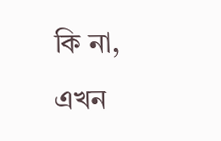কি না, এখন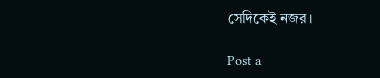সেদিকেই নজর।

Post a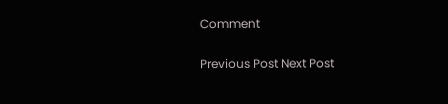Comment

Previous Post Next Post